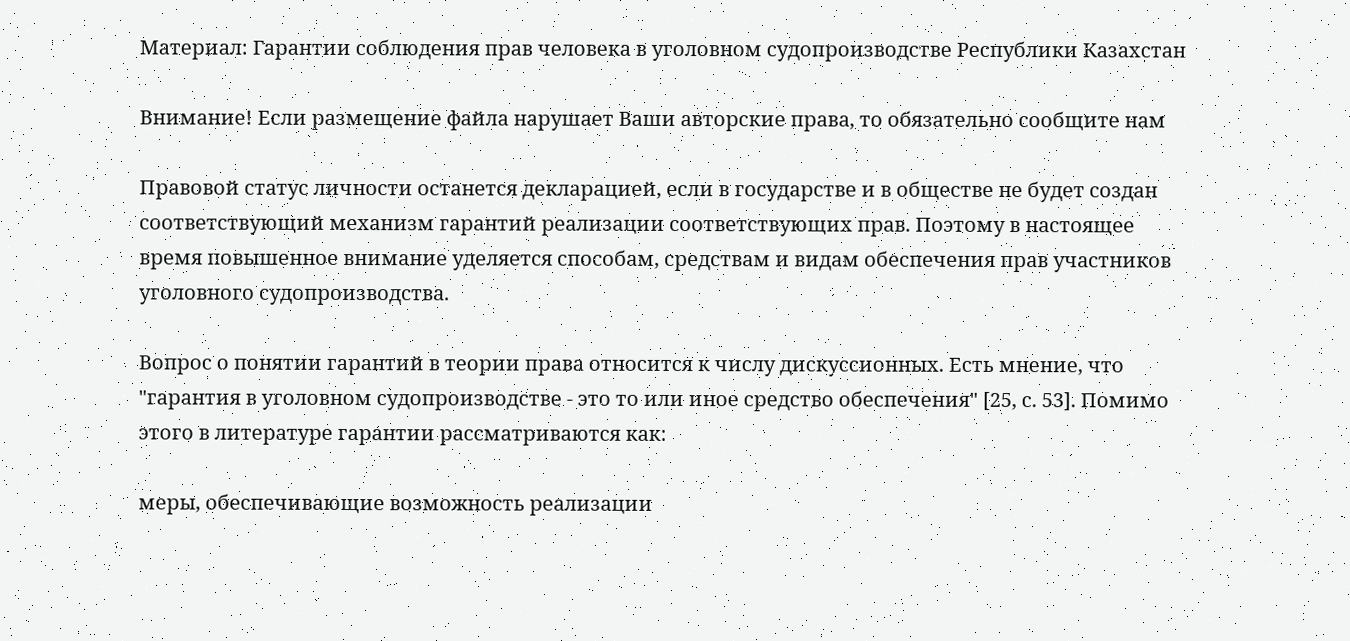Материал: Гарантии соблюдения прав человека в уголовном судопроизводстве Республики Казахстан

Внимание! Если размещение файла нарушает Ваши авторские права, то обязательно сообщите нам

Правовой статус личности останется декларацией, если в государстве и в обществе не будет создан соответствующий механизм гарантий реализации соответствующих прав. Поэтому в настоящее время повышенное внимание уделяется способам, средствам и видам обеспечения прав участников уголовного судопроизводства.

Вопрос о понятии гарантий в теории права относится к числу дискуссионных. Есть мнение, что "гарантия в уголовном судопроизводстве - это то или иное средство обеспечения" [25, с. 53]. Помимо этого в литературе гарантии рассматриваются как:

меры, обеспечивающие возможность реализации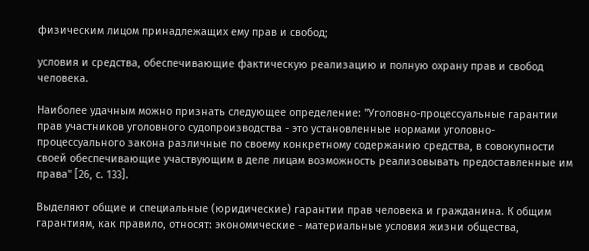физическим лицом принадлежащих ему прав и свобод;

условия и средства, обеспечивающие фактическую реализацию и полную охрану прав и свобод человека.

Наиболее удачным можно признать следующее определение: "Уголовно-процессуальные гарантии прав участников уголовного судопроизводства - это установленные нормами уголовно-процессуального закона различные по своему конкретному содержанию средства, в совокупности своей обеспечивающие участвующим в деле лицам возможность реализовывать предоставленные им права" [26, с. 133].

Выделяют общие и специальные (юридические) гарантии прав человека и гражданина. К общим гарантиям, как правило, относят: экономические - материальные условия жизни общества,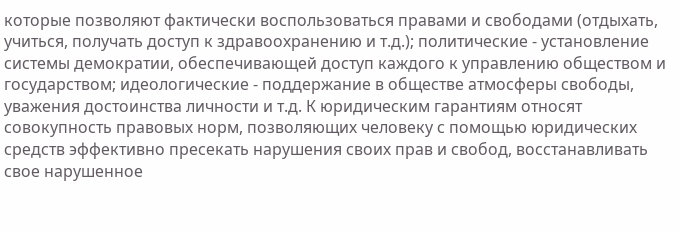которые позволяют фактически воспользоваться правами и свободами (отдыхать, учиться, получать доступ к здравоохранению и т.д.); политические - установление системы демократии, обеспечивающей доступ каждого к управлению обществом и государством; идеологические - поддержание в обществе атмосферы свободы, уважения достоинства личности и т.д. К юридическим гарантиям относят совокупность правовых норм, позволяющих человеку с помощью юридических средств эффективно пресекать нарушения своих прав и свобод, восстанавливать свое нарушенное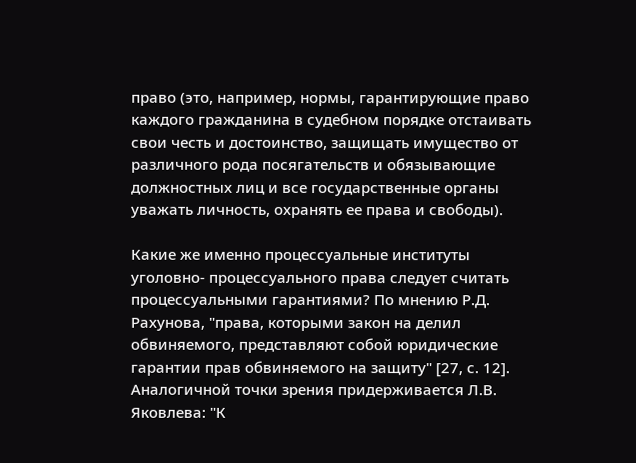право (это, например, нормы, гарантирующие право каждого гражданина в судебном порядке отстаивать свои честь и достоинство, защищать имущество от различного рода посягательств и обязывающие должностных лиц и все государственные органы уважать личность, охранять ее права и свободы).

Какие же именно процессуальные институты уголовно- процессуального права следует считать процессуальными гарантиями? По мнению Р.Д. Рахунова, "права, которыми закон на делил обвиняемого, представляют собой юридические гарантии прав обвиняемого на защиту" [27, с. 12]. Аналогичной точки зрения придерживается Л.В. Яковлева: "К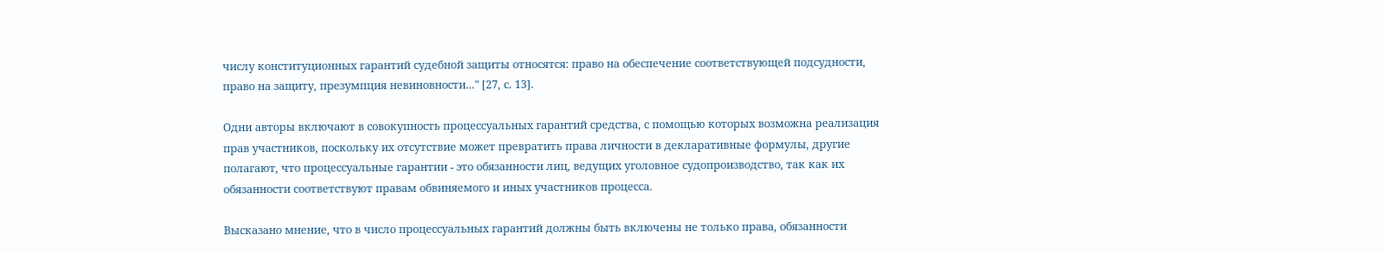числу конституционных гарантий судебной защиты относятся: право на обеспечение соответствующей подсудности, право на защиту, презумпция невиновности..." [27, с. 13].

Одни авторы включают в совокупность процессуальных гарантий средства, с помощью которых возможна реализация прав участников, поскольку их отсутствие может превратить права личности в декларативные формулы, другие полагают, что процессуальные гарантии - это обязанности лиц, ведущих уголовное судопроизводство, так как их обязанности соответствуют правам обвиняемого и иных участников процесса.

Высказано мнение, что в число процессуальных гарантий должны быть включены не только права, обязанности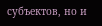субъектов, но и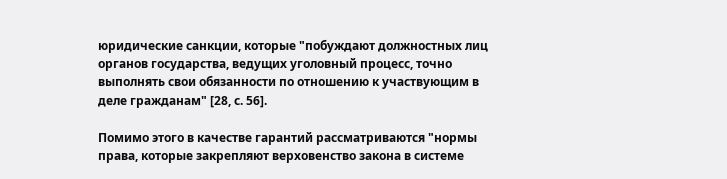юридические санкции, которые "побуждают должностных лиц органов государства, ведущих уголовный процесс, точно выполнять свои обязанности по отношению к участвующим в деле гражданам" [28, с. 56].

Помимо этого в качестве гарантий рассматриваются "нормы права, которые закрепляют верховенство закона в системе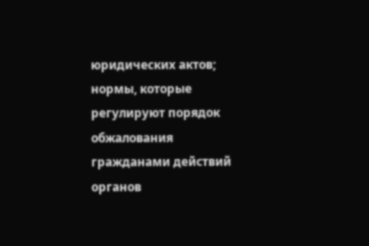юридических актов; нормы, которые регулируют порядок обжалования гражданами действий органов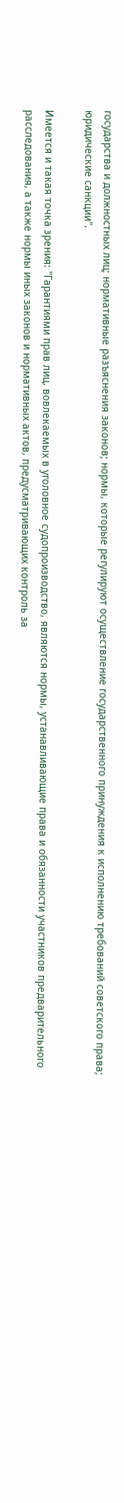государства и должностных лиц; нормативные разъяснения законов; нормы, которые регулируют осуществление государственного принуждения к исполнению требований советского права; юридические санкции".

Имеется и такая точка зрения: "Гарантиями прав лиц, вовлекаемых в уголовное судопроизводство, являются нормы, устанавливающие права и обязанности участников предварительного расследования, а также нормы иных законов и нормативных актов, предусматривающих контроль за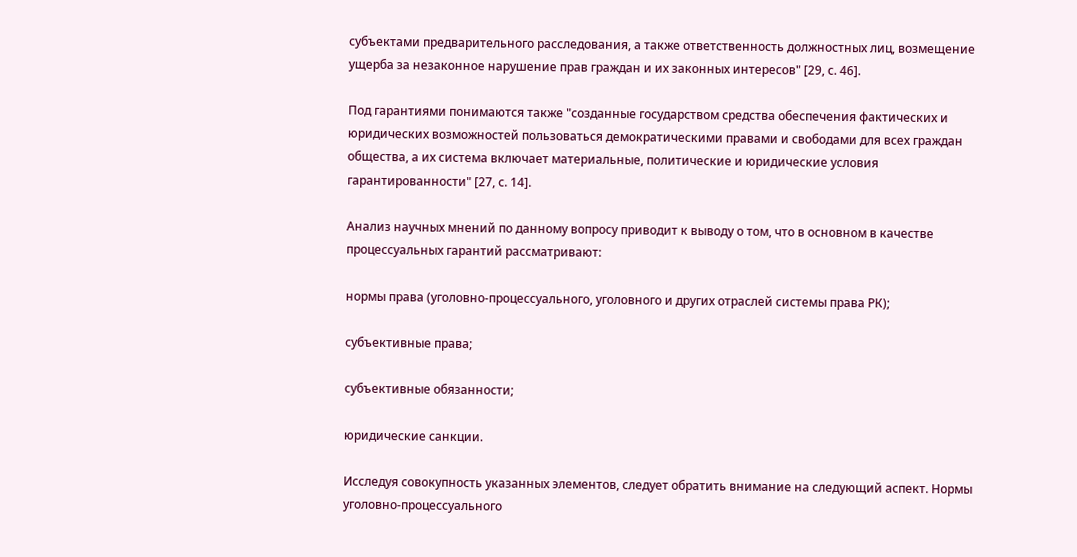субъектами предварительного расследования, а также ответственность должностных лиц, возмещение ущерба за незаконное нарушение прав граждан и их законных интересов" [29, с. 46].

Под гарантиями понимаются также "созданные государством средства обеспечения фактических и юридических возможностей пользоваться демократическими правами и свободами для всех граждан общества, а их система включает материальные, политические и юридические условия гарантированности" [27, с. 14].

Анализ научных мнений по данному вопросу приводит к выводу о том, что в основном в качестве процессуальных гарантий рассматривают:

нормы права (уголовно-процессуального, уголовного и других отраслей системы права РК);

субъективные права;

субъективные обязанности;

юридические санкции.

Исследуя совокупность указанных элементов, следует обратить внимание на следующий аспект. Нормы уголовно-процессуального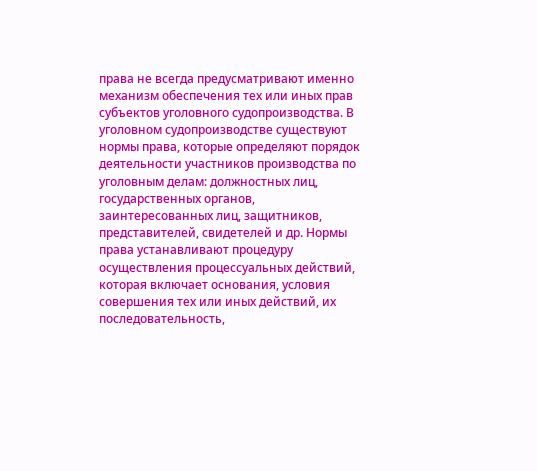права не всегда предусматривают именно механизм обеспечения тех или иных прав субъектов уголовного судопроизводства. В уголовном судопроизводстве существуют нормы права, которые определяют порядок деятельности участников производства по уголовным делам: должностных лиц, государственных органов, заинтересованных лиц, защитников, представителей, свидетелей и др. Нормы права устанавливают процедуру осуществления процессуальных действий, которая включает основания, условия совершения тех или иных действий, их последовательность,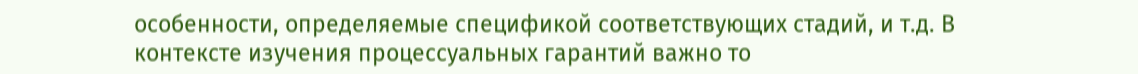особенности, определяемые спецификой соответствующих стадий, и т.д. В контексте изучения процессуальных гарантий важно то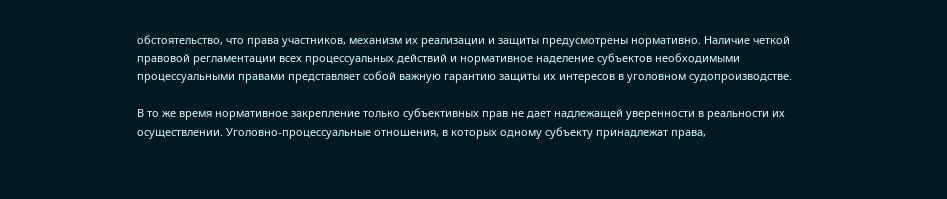обстоятельство, что права участников, механизм их реализации и защиты предусмотрены нормативно. Наличие четкой правовой регламентации всех процессуальных действий и нормативное наделение субъектов необходимыми процессуальными правами представляет собой важную гарантию защиты их интересов в уголовном судопроизводстве.

В то же время нормативное закрепление только субъективных прав не дает надлежащей уверенности в реальности их осуществлении. Уголовно-процессуальные отношения, в которых одному субъекту принадлежат права,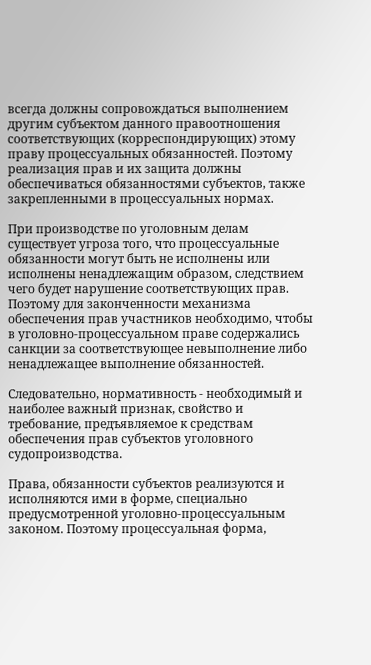всегда должны сопровождаться выполнением другим субъектом данного правоотношения соответствующих (корреспондирующих) этому праву процессуальных обязанностей. Поэтому реализация прав и их защита должны обеспечиваться обязанностями субъектов, также закрепленными в процессуальных нормах.

При производстве по уголовным делам существует угроза того, что процессуальные обязанности могут быть не исполнены или исполнены ненадлежащим образом, следствием чего будет нарушение соответствующих прав. Поэтому для законченности механизма обеспечения прав участников необходимо, чтобы в уголовно-процессуальном праве содержались санкции за соответствующее невыполнение либо ненадлежащее выполнение обязанностей.

Следовательно, нормативность - необходимый и наиболее важный признак, свойство и требование, предъявляемое к средствам обеспечения прав субъектов уголовного судопроизводства.

Права, обязанности субъектов реализуются и исполняются ими в форме, специально предусмотренной уголовно-процессуальным законом. Поэтому процессуальная форма,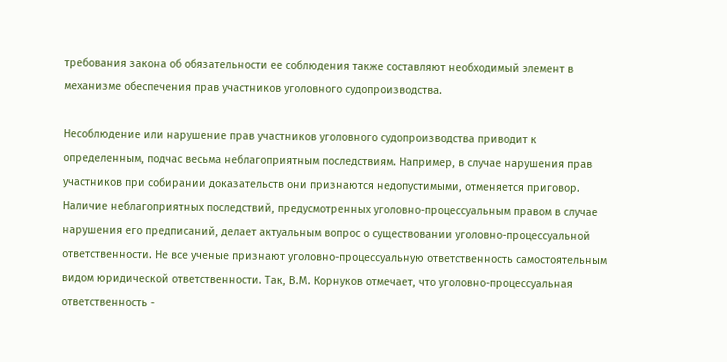требования закона об обязательности ее соблюдения также составляют необходимый элемент в механизме обеспечения прав участников уголовного судопроизводства.

Несоблюдение или нарушение прав участников уголовного судопроизводства приводит к определенным, подчас весьма неблагоприятным последствиям. Например, в случае нарушения прав участников при собирании доказательств они признаются недопустимыми, отменяется приговор. Наличие неблагоприятных последствий, предусмотренных уголовно-процессуальным правом в случае нарушения его предписаний, делает актуальным вопрос о существовании уголовно-процессуальной ответственности. Не все ученые признают уголовно-процессуальную ответственность самостоятельным видом юридической ответственности. Так, В.М. Корнуков отмечает, что уголовно-процессуальная ответственность -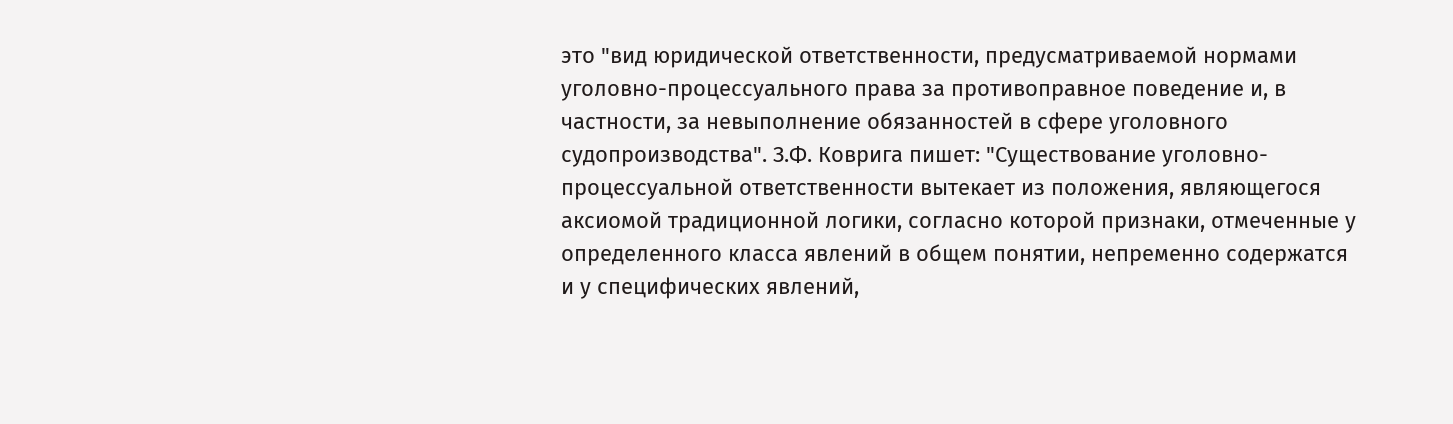это "вид юридической ответственности, предусматриваемой нормами уголовно-процессуального права за противоправное поведение и, в частности, за невыполнение обязанностей в сфере уголовного судопроизводства". З.Ф. Коврига пишет: "Существование уголовно-процессуальной ответственности вытекает из положения, являющегося аксиомой традиционной логики, согласно которой признаки, отмеченные у определенного класса явлений в общем понятии, непременно содержатся и у специфических явлений,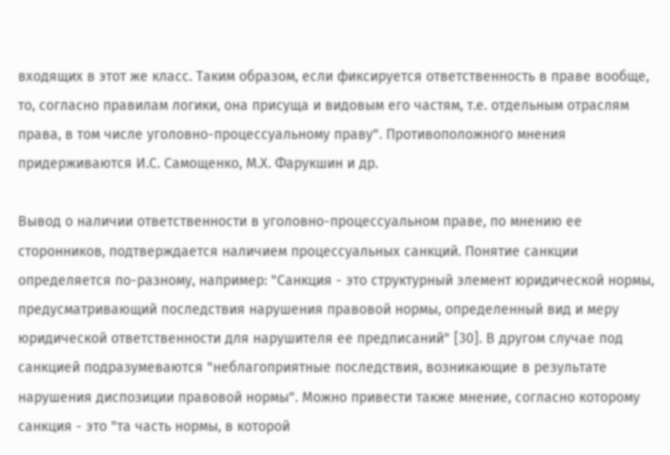входящих в этот же класс. Таким образом, если фиксируется ответственность в праве вообще, то, согласно правилам логики, она присуща и видовым его частям, т.е. отдельным отраслям права, в том числе уголовно-процессуальному праву". Противоположного мнения придерживаются И.С. Самощенко, М.Х. Фарукшин и др.

Вывод о наличии ответственности в уголовно-процессуальном праве, по мнению ее сторонников, подтверждается наличием процессуальных санкций. Понятие санкции определяется по-разному, например: "Санкция - это структурный элемент юридической нормы, предусматривающий последствия нарушения правовой нормы, определенный вид и меру юридической ответственности для нарушителя ее предписаний" [30]. В другом случае под санкцией подразумеваются "неблагоприятные последствия, возникающие в результате нарушения диспозиции правовой нормы". Можно привести также мнение, согласно которому санкция - это "та часть нормы, в которой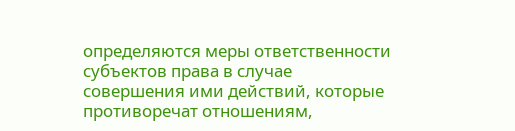определяются меры ответственности субъектов права в случае совершения ими действий, которые противоречат отношениям,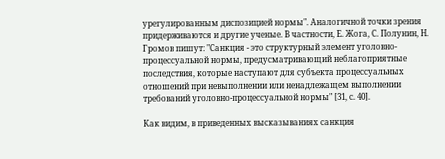урегулированным диспозицией нормы". Аналогичной точки зрения придерживаются и другие ученые. В частности, Е. Жога, С. Полунин, Н. Громов пишут: "Санкция - это структурный элемент уголовно-процессуальной нормы, предусматривающий неблагоприятные последствия, которые наступают для субъекта процессуальных отношений при невыполнении или ненадлежащем выполнении требований уголовно-процессуальной нормы" [31, с. 40].

Как видим, в приведенных высказываниях санкция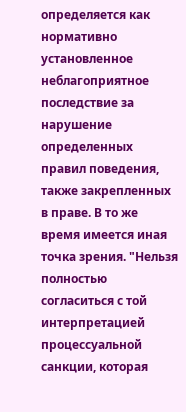определяется как нормативно установленное неблагоприятное последствие за нарушение определенных правил поведения, также закрепленных в праве. В то же время имеется иная точка зрения. "Нельзя полностью согласиться с той интерпретацией процессуальной санкции, которая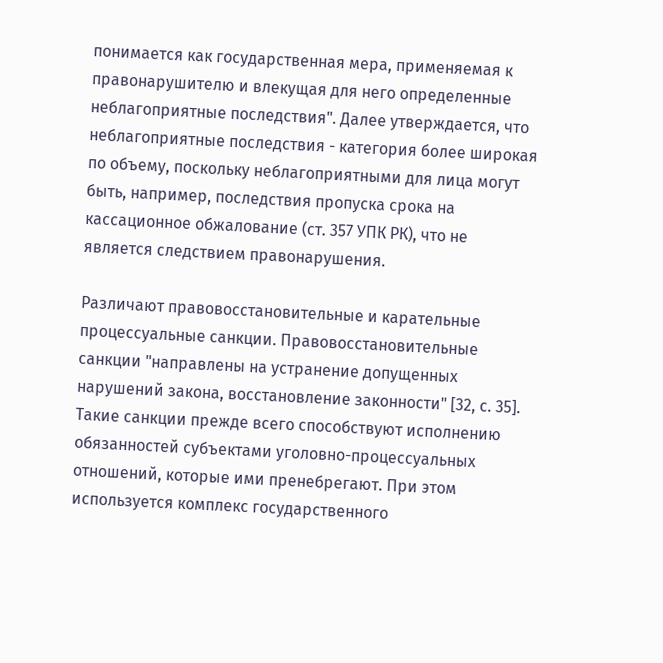понимается как государственная мера, применяемая к правонарушителю и влекущая для него определенные неблагоприятные последствия". Далее утверждается, что неблагоприятные последствия - категория более широкая по объему, поскольку неблагоприятными для лица могут быть, например, последствия пропуска срока на кассационное обжалование (ст. 357 УПК РК), что не является следствием правонарушения.

Различают правовосстановительные и карательные процессуальные санкции. Правовосстановительные санкции "направлены на устранение допущенных нарушений закона, восстановление законности" [32, с. 35]. Такие санкции прежде всего способствуют исполнению обязанностей субъектами уголовно-процессуальных отношений, которые ими пренебрегают. При этом используется комплекс государственного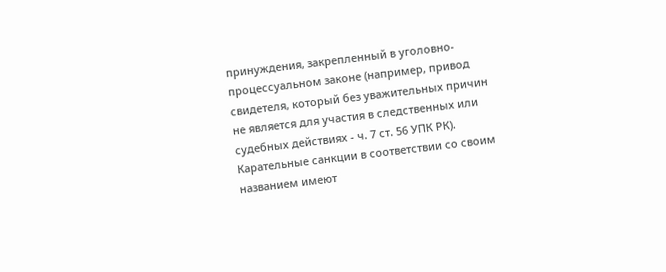принуждения, закрепленный в уголовно-процессуальном законе (например, привод свидетеля, который без уважительных причин не является для участия в следственных или судебных действиях - ч. 7 ст. 56 УПК РК). Карательные санкции в соответствии со своим названием имеют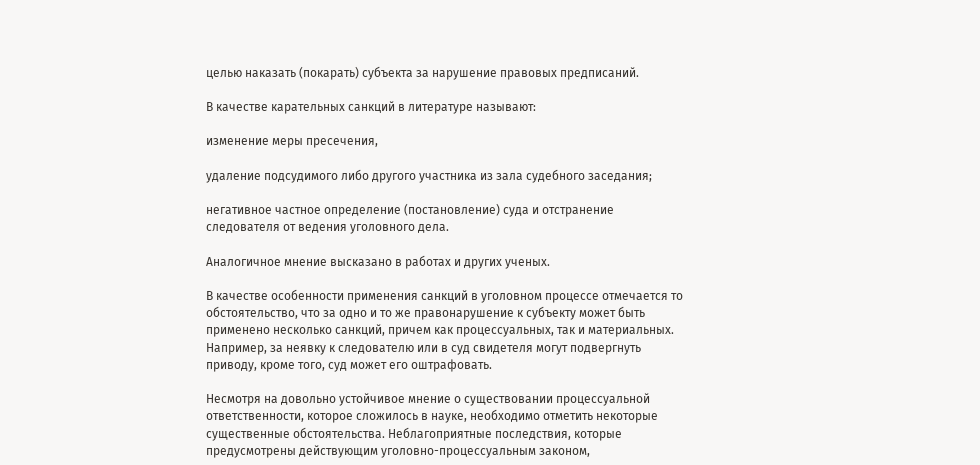целью наказать (покарать) субъекта за нарушение правовых предписаний.

В качестве карательных санкций в литературе называют:

изменение меры пресечения,

удаление подсудимого либо другого участника из зала судебного заседания;

негативное частное определение (постановление) суда и отстранение следователя от ведения уголовного дела.

Аналогичное мнение высказано в работах и других ученых.

В качестве особенности применения санкций в уголовном процессе отмечается то обстоятельство, что за одно и то же правонарушение к субъекту может быть применено несколько санкций, причем как процессуальных, так и материальных. Например, за неявку к следователю или в суд свидетеля могут подвергнуть приводу, кроме того, суд может его оштрафовать.

Несмотря на довольно устойчивое мнение о существовании процессуальной ответственности, которое сложилось в науке, необходимо отметить некоторые существенные обстоятельства. Неблагоприятные последствия, которые предусмотрены действующим уголовно-процессуальным законом,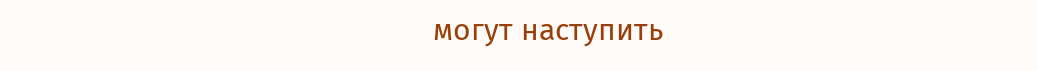могут наступить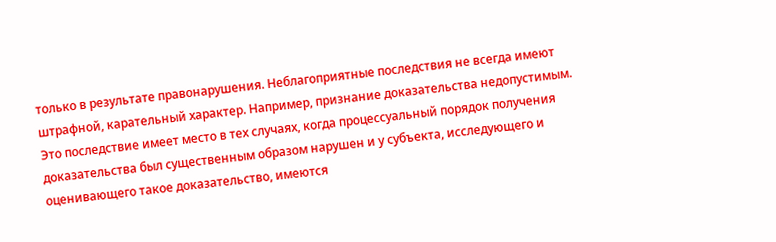только в результате правонарушения. Неблагоприятные последствия не всегда имеют штрафной, карательный характер. Например, признание доказательства недопустимым. Это последствие имеет место в тех случаях, когда процессуальный порядок получения доказательства был существенным образом нарушен и у субъекта, исследующего и оценивающего такое доказательство, имеются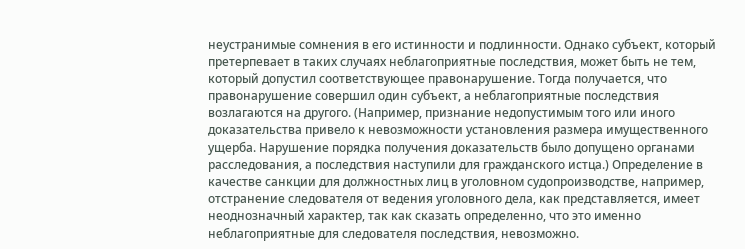неустранимые сомнения в его истинности и подлинности. Однако субъект, который претерпевает в таких случаях неблагоприятные последствия, может быть не тем, который допустил соответствующее правонарушение. Тогда получается, что правонарушение совершил один субъект, а неблагоприятные последствия возлагаются на другого. (Например, признание недопустимым того или иного доказательства привело к невозможности установления размера имущественного ущерба. Нарушение порядка получения доказательств было допущено органами расследования, а последствия наступили для гражданского истца.) Определение в качестве санкции для должностных лиц в уголовном судопроизводстве, например, отстранение следователя от ведения уголовного дела, как представляется, имеет неоднозначный характер, так как сказать определенно, что это именно неблагоприятные для следователя последствия, невозможно.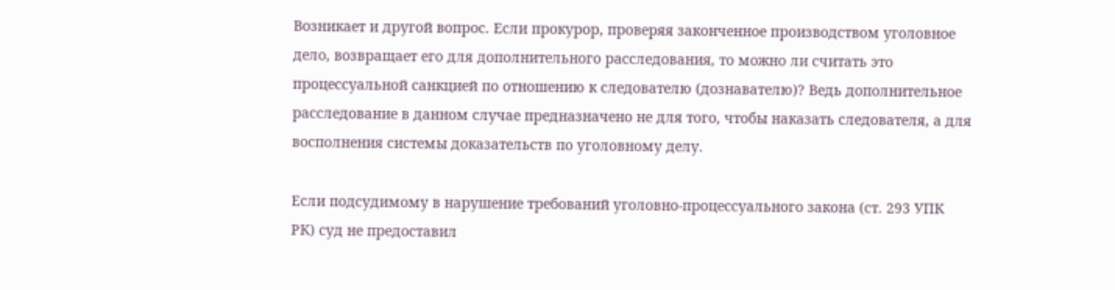Возникает и другой вопрос. Если прокурор, проверяя законченное производством уголовное дело, возвращает его для дополнительного расследования, то можно ли считать это процессуальной санкцией по отношению к следователю (дознавателю)? Ведь дополнительное расследование в данном случае предназначено не для того, чтобы наказать следователя, а для восполнения системы доказательств по уголовному делу.

Если подсудимому в нарушение требований уголовно-процессуального закона (ст. 293 УПК РК) суд не предоставил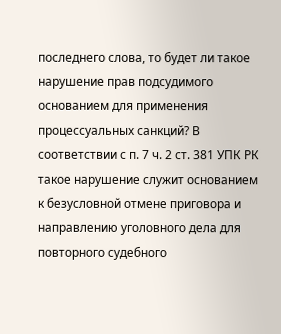последнего слова, то будет ли такое нарушение прав подсудимого основанием для применения процессуальных санкций? В соответствии с п. 7 ч. 2 ст. 381 УПК РК такое нарушение служит основанием к безусловной отмене приговора и направлению уголовного дела для повторного судебного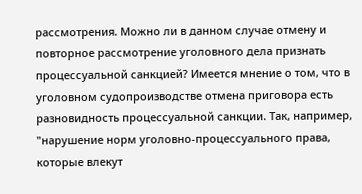рассмотрения. Можно ли в данном случае отмену и повторное рассмотрение уголовного дела признать процессуальной санкцией? Имеется мнение о том, что в уголовном судопроизводстве отмена приговора есть разновидность процессуальной санкции. Так, например, "нарушение норм уголовно-процессуального права, которые влекут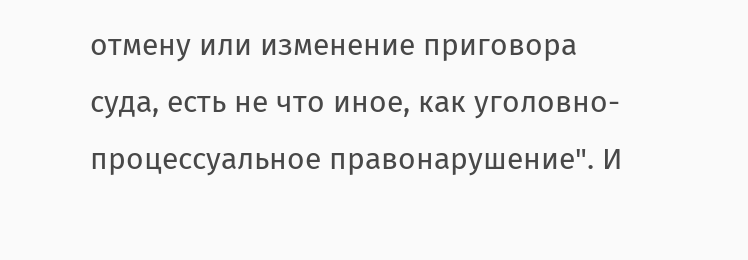отмену или изменение приговора суда, есть не что иное, как уголовно-процессуальное правонарушение". И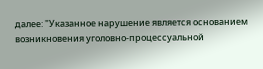далее: "Указанное нарушение является основанием возникновения уголовно-процессуальной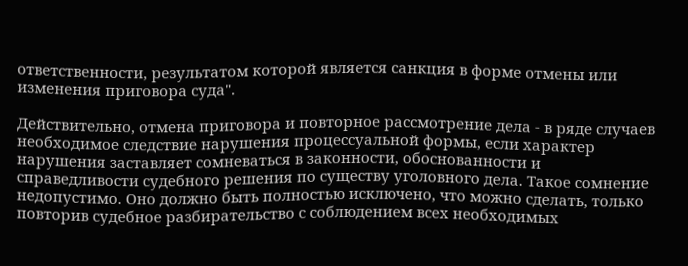ответственности, результатом которой является санкция в форме отмены или изменения приговора суда".

Действительно, отмена приговора и повторное рассмотрение дела - в ряде случаев необходимое следствие нарушения процессуальной формы, если характер нарушения заставляет сомневаться в законности, обоснованности и справедливости судебного решения по существу уголовного дела. Такое сомнение недопустимо. Оно должно быть полностью исключено, что можно сделать, только повторив судебное разбирательство с соблюдением всех необходимых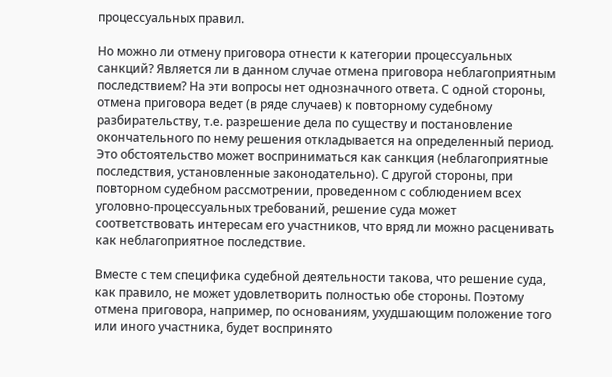процессуальных правил.

Но можно ли отмену приговора отнести к категории процессуальных санкций? Является ли в данном случае отмена приговора неблагоприятным последствием? На эти вопросы нет однозначного ответа. С одной стороны, отмена приговора ведет (в ряде случаев) к повторному судебному разбирательству, т.е. разрешение дела по существу и постановление окончательного по нему решения откладывается на определенный период. Это обстоятельство может восприниматься как санкция (неблагоприятные последствия, установленные законодательно). С другой стороны, при повторном судебном рассмотрении, проведенном с соблюдением всех уголовно-процессуальных требований, решение суда может соответствовать интересам его участников, что вряд ли можно расценивать как неблагоприятное последствие.

Вместе с тем специфика судебной деятельности такова, что решение суда, как правило, не может удовлетворить полностью обе стороны. Поэтому отмена приговора, например, по основаниям, ухудшающим положение того или иного участника, будет воспринято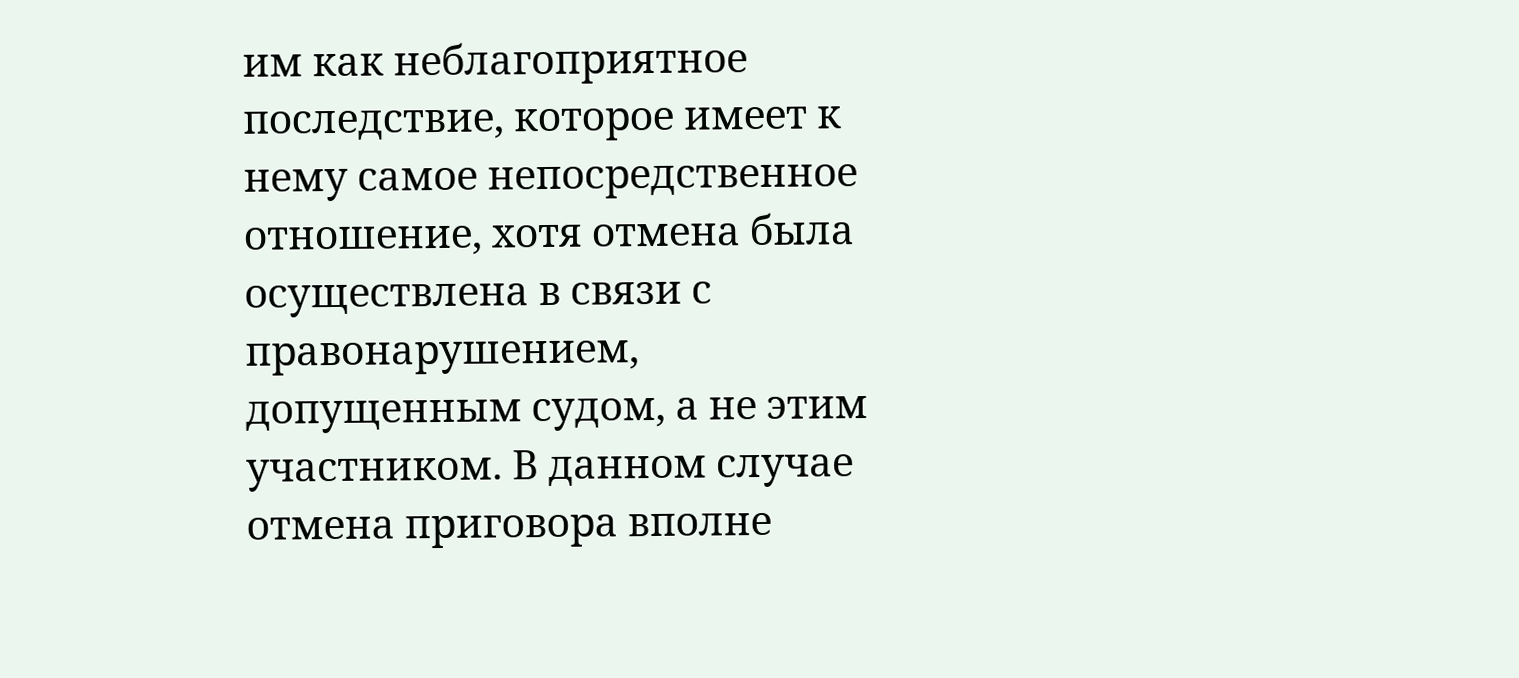им как неблагоприятное последствие, которое имеет к нему самое непосредственное отношение, хотя отмена была осуществлена в связи с правонарушением, допущенным судом, а не этим участником. В данном случае отмена приговора вполне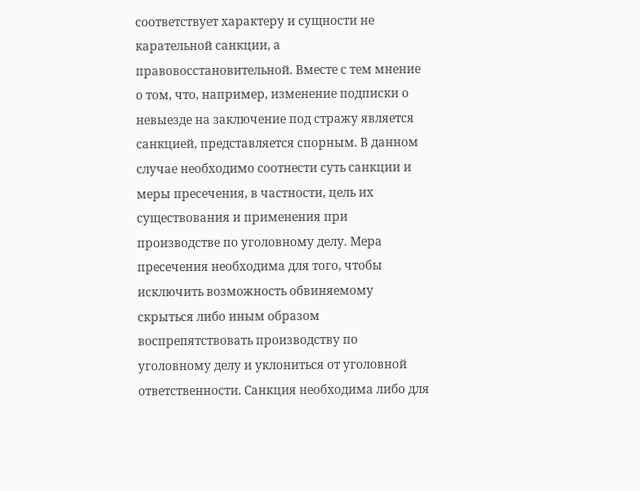соответствует характеру и сущности не карательной санкции, а правовосстановительной. Вместе с тем мнение о том, что, например, изменение подписки о невыезде на заключение под стражу является санкцией, представляется спорным. В данном случае необходимо соотнести суть санкции и меры пресечения, в частности, цель их существования и применения при производстве по уголовному делу. Мера пресечения необходима для того, чтобы исключить возможность обвиняемому скрыться либо иным образом воспрепятствовать производству по уголовному делу и уклониться от уголовной ответственности. Санкция необходима либо для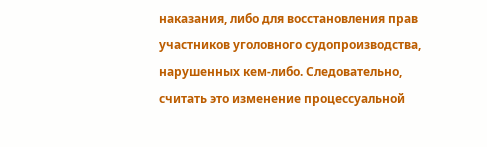наказания, либо для восстановления прав участников уголовного судопроизводства, нарушенных кем-либо. Следовательно, считать это изменение процессуальной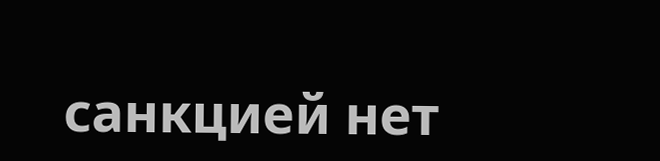санкцией нет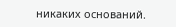никаких оснований.